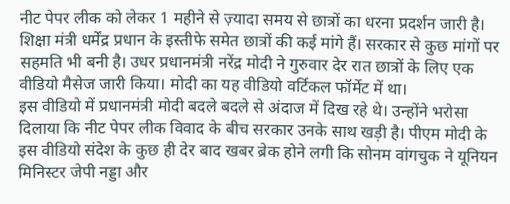नीट पेपर लीक को लेकर 1 महीने से ज़्यादा समय से छात्रों का धरना प्रदर्शन जारी है। शिक्षा मंत्री धर्मेंद्र प्रधान के इस्तीफे समेत छात्रों की कई मांगे हैं। सरकार से कुछ मांगों पर सहमति भी बनी है। उधर प्रधानमंत्री नरेंद्र मोदी ने गुरुवार देर रात छात्रों के लिए एक वीडियो मैसेज जारी किया। मोदी का यह वीडियो वर्टिकल फॉर्मेट में था।
इस वीडियो में प्रधानमंत्री मोदी बदले बदले से अंदाज में दिख रहे थे। उन्होंने भरोसा दिलाया कि नीट पेपर लीक विवाद के बीच सरकार उनके साथ खड़ी है। पीएम मोदी के इस वीडियो संदेश के कुछ ही देर बाद खबर ब्रेक होने लगी कि सोनम वांगचुक ने यूनियन मिनिस्टर जेपी नड्डा और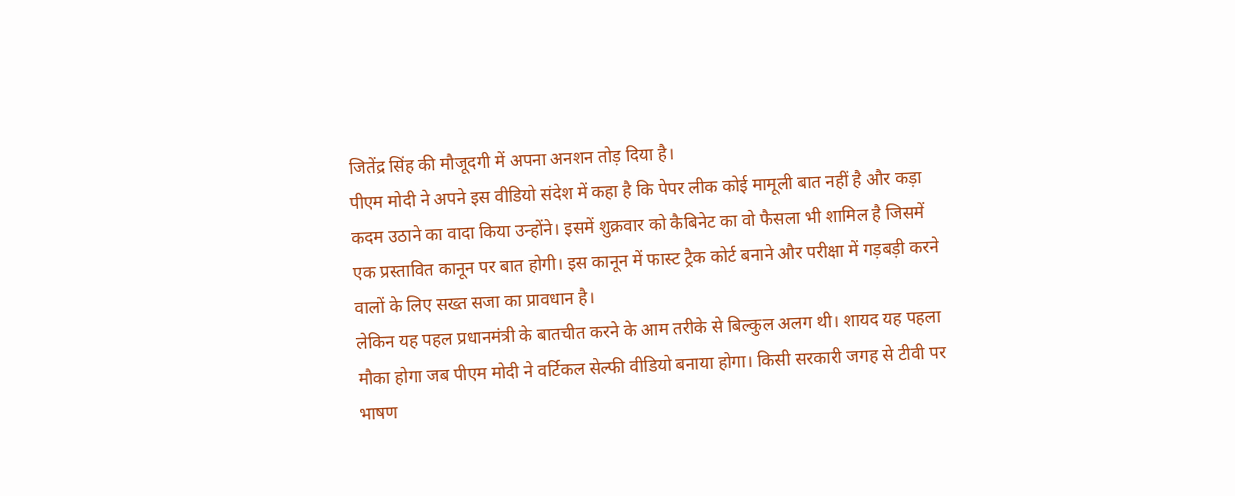जितेंद्र सिंह की मौजूदगी में अपना अनशन तोड़ दिया है।
पीएम मोदी ने अपने इस वीडियो संदेश में कहा है कि पेपर लीक कोई मामूली बात नहीं है और कड़ा कदम उठाने का वादा किया उन्होंने। इसमें शुक्रवार को कैबिनेट का वो फैसला भी शामिल है जिसमें एक प्रस्तावित कानून पर बात होगी। इस कानून में फास्ट ट्रैक कोर्ट बनाने और परीक्षा में गड़बड़ी करने वालों के लिए सख्त सजा का प्रावधान है।
लेकिन यह पहल प्रधानमंत्री के बातचीत करने के आम तरीके से बिल्कुल अलग थी। शायद यह पहला मौका होगा जब पीएम मोदी ने वर्टिकल सेल्फी वीडियो बनाया होगा। किसी सरकारी जगह से टीवी पर भाषण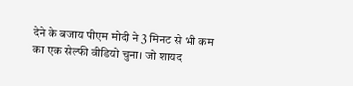देने के बजाय पीएम मोदी ने 3 मिनट से भी कम का एक सेल्फी वीडियो चुना। जो शायद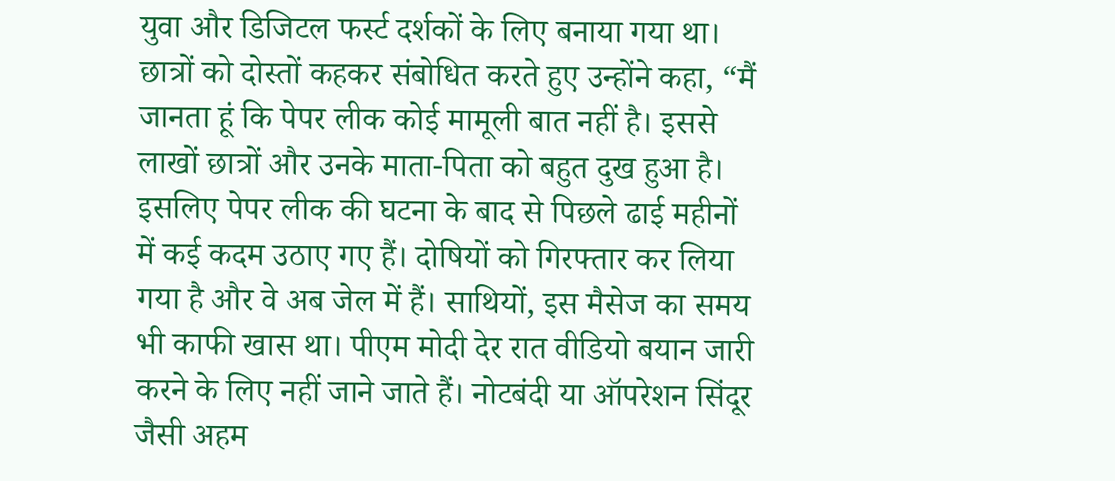युवा और डिजिटल फर्स्ट दर्शकों के लिए बनाया गया था। छात्रों को दोस्तों कहकर संबोधित करते हुए उन्होंने कहा, “मैं जानता हूं कि पेपर लीक कोई मामूली बात नहीं है। इससे लाखों छात्रों और उनके माता-पिता को बहुत दुख हुआ है। इसलिए पेपर लीक की घटना के बाद से पिछले ढाई महीनों में कई कदम उठाए गए हैं। दोषियों को गिरफ्तार कर लिया गया है और वे अब जेल में हैं। साथियों, इस मैसेज का समय भी काफी खास था। पीएम मोदी देर रात वीडियो बयान जारी करने के लिए नहीं जाने जाते हैं। नोटबंदी या ऑपरेशन सिंदूर जैसी अहम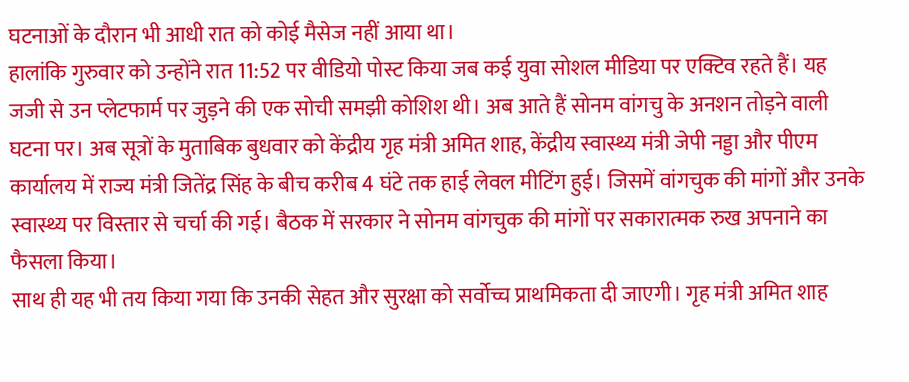घटनाओं के दौरान भी आधी रात को कोई मैसेज नहीं आया था।
हालांकि गुरुवार को उन्होंने रात 11:52 पर वीडियो पोस्ट किया जब कई युवा सोशल मीडिया पर एक्टिव रहते हैं। यह जजी से उन प्लेटफार्म पर जुड़ने की एक सोची समझी कोशिश थी। अब आते हैं सोनम वांगचु के अनशन तोड़ने वाली घटना पर। अब सूत्रों के मुताबिक बुधवार को केंद्रीय गृह मंत्री अमित शाह, केंद्रीय स्वास्थ्य मंत्री जेपी नड्डा और पीएम कार्यालय में राज्य मंत्री जितेंद्र सिंह के बीच करीब 4 घंटे तक हाई लेवल मीटिंग हुई। जिसमें वांगचुक की मांगों और उनके स्वास्थ्य पर विस्तार से चर्चा की गई। बैठक में सरकार ने सोनम वांगचुक की मांगों पर सकारात्मक रुख अपनाने का फैसला किया।
साथ ही यह भी तय किया गया कि उनकी सेहत और सुरक्षा को सर्वोच्च प्राथमिकता दी जाएगी। गृह मंत्री अमित शाह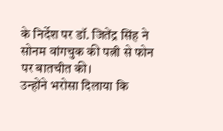के निर्देश पर डॉ. जितेंद्र सिंह ने सोनम वांगचुक की पत्नी से फोन पर बातचीत की।
उन्होंने भरोसा दिलाया कि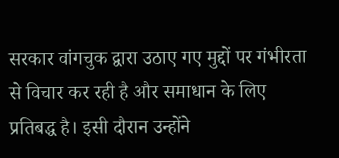सरकार वांगचुक द्वारा उठाए गए मुद्दों पर गंभीरता से विचार कर रही है और समाधान के लिए प्रतिबद्ध है। इसी दौरान उन्होंने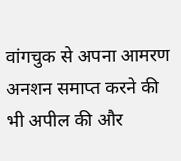वांगचुक से अपना आमरण अनशन समाप्त करने की भी अपील की और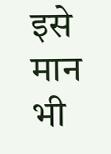इसे मान भी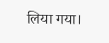लिया गया।